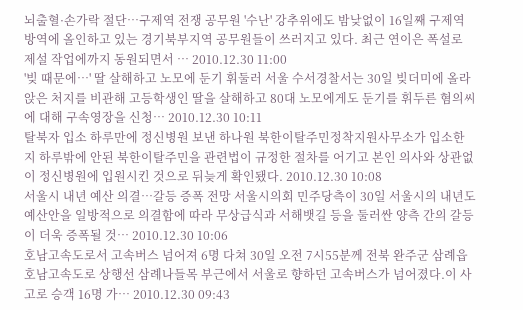뇌출혈·손가락 절단…구제역 전쟁 공무원 '수난' 강추위에도 밤낮없이 16일째 구제역 방역에 올인하고 있는 경기북부지역 공무원들이 쓰러지고 있다. 최근 연이은 폭설로 제설 작업에까지 동원되면서 … 2010.12.30 11:00
'빚 때문에…' 딸 살해하고 노모에 둔기 휘둘러 서울 수서경찰서는 30일 빚더미에 올라앉은 처지를 비관해 고등학생인 딸을 살해하고 80대 노모에게도 둔기를 휘두른 혐의씨에 대해 구속영장을 신청… 2010.12.30 10:11
탈북자 입소 하루만에 정신병원 보낸 하나원 북한이탈주민정착지원사무소가 입소한 지 하루밖에 안된 북한이탈주민을 관련법이 규정한 절차를 어기고 본인 의사와 상관없이 정신병원에 입원시킨 것으로 뒤늦게 확인됐다. 2010.12.30 10:08
서울시 내년 예산 의결…갈등 증폭 전망 서울시의회 민주당측이 30일 서울시의 내년도 예산안을 일방적으로 의결함에 따라 무상급식과 서해뱃길 등을 둘러싼 양측 간의 갈등이 더욱 증폭될 것… 2010.12.30 10:06
호남고속도로서 고속버스 넘어져 6명 다쳐 30일 오전 7시55분께 전북 완주군 삼례읍 호남고속도로 상행선 삼례나들목 부근에서 서울로 향하던 고속버스가 넘어졌다.이 사고로 승객 16명 가… 2010.12.30 09:43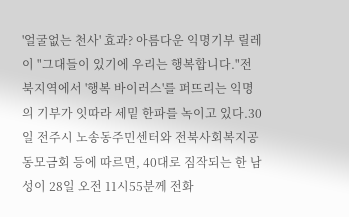'얼굴없는 천사' 효과? 아름다운 익명기부 릴레이 "그대들이 있기에 우리는 행복합니다."전북지역에서 '행복 바이러스'를 퍼뜨리는 익명의 기부가 잇따라 세밑 한파를 녹이고 있다.30일 전주시 노송동주민센터와 전북사회복지공동모금회 등에 따르면, 40대로 짐작되는 한 남성이 28일 오전 11시55분께 전화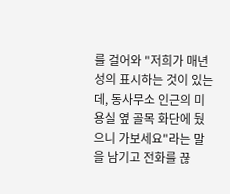를 걸어와 "저희가 매년 성의 표시하는 것이 있는데, 동사무소 인근의 미용실 옆 골목 화단에 뒀으니 가보세요"라는 말을 남기고 전화를 끊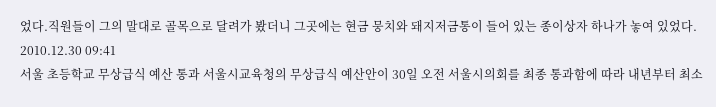었다.직원들이 그의 말대로 골목으로 달려가 봤더니 그곳에는 현금 뭉치와 돼지저금통이 들어 있는 종이상자 하나가 놓여 있었다. 2010.12.30 09:41
서울 초등학교 무상급식 예산 통과 서울시교육청의 무상급식 예산안이 30일 오전 서울시의회를 최종 통과함에 따라 내년부터 최소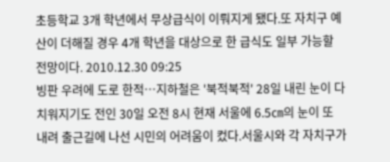초등학교 3개 학년에서 무상급식이 이뤄지게 됐다.또 자치구 예산이 더해질 경우 4개 학년을 대상으로 한 급식도 일부 가능할 전망이다. 2010.12.30 09:25
빙판 우려에 도로 한적…지하철은 '북적북적' 28일 내린 눈이 다 치워지기도 전인 30일 오전 8시 현재 서울에 6.5㎝의 눈이 또 내려 출근길에 나선 시민의 어려움이 컸다.서울시와 각 자치구가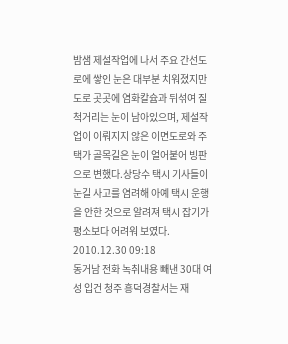밤샘 제설작업에 나서 주요 간선도로에 쌓인 눈은 대부분 치워졌지만 도로 곳곳에 염화칼슘과 뒤섞여 질척거리는 눈이 남아있으며, 제설작업이 이뤄지지 않은 이면도로와 주택가 골목길은 눈이 얼어붙어 빙판으로 변했다.상당수 택시 기사들이 눈길 사고를 염려해 아예 택시 운행을 안한 것으로 알려져 택시 잡기가 평소보다 어려워 보였다. 2010.12.30 09:18
동거남 전화 녹취내용 빼낸 30대 여성 입건 청주 흥덕경찰서는 재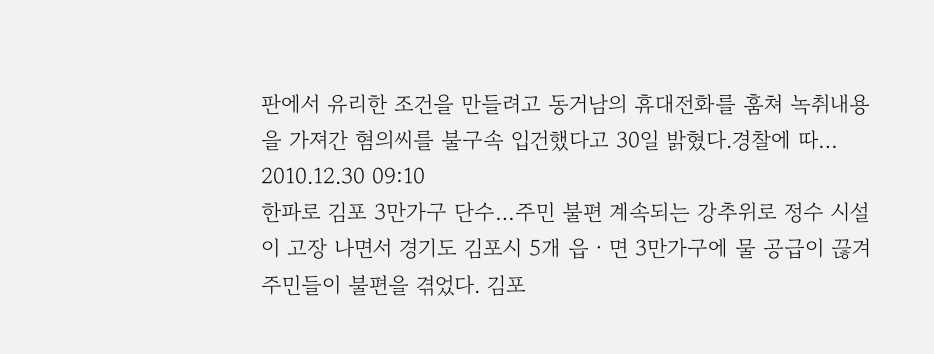판에서 유리한 조건을 만들려고 동거남의 휴대전화를 훔쳐 녹취내용을 가져간 혐의씨를 불구속 입건했다고 30일 밝혔다.경찰에 따… 2010.12.30 09:10
한파로 김포 3만가구 단수…주민 불편 계속되는 강추위로 정수 시설이 고장 나면서 경기도 김포시 5개 읍ㆍ면 3만가구에 물 공급이 끊겨 주민들이 불편을 겪었다. 김포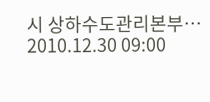시 상하수도관리본부… 2010.12.30 09:00